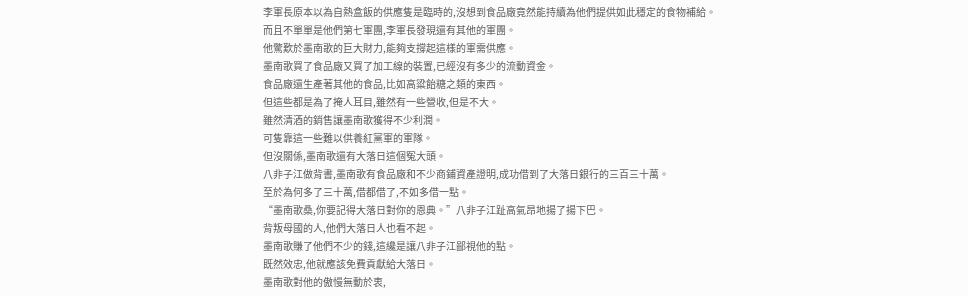李軍長原本以為自熱盒飯的供應隻是臨時的,沒想到食品廠竟然能持續為他們提供如此穩定的食物補給。
而且不單單是他們第七軍團,李軍長發現還有其他的軍團。
他驚歎於墨南歌的巨大財力,能夠支撐起這樣的軍需供應。
墨南歌買了食品廠又買了加工線的裝置,已經沒有多少的流動資金。
食品廠還生產著其他的食品,比如高粱飴糖之類的東西。
但這些都是為了掩人耳目,雖然有一些營收,但是不大。
雖然清酒的銷售讓墨南歌獲得不少利潤。
可隻靠這一些難以供養紅黨軍的軍隊。
但沒關係,墨南歌還有大落日這個冤大頭。
八非子江做背書,墨南歌有食品廠和不少商鋪資產證明,成功借到了大落日銀行的三百三十萬。
至於為何多了三十萬,借都借了,不如多借一點。
“墨南歌桑,你要記得大落日對你的恩典。”八非子江趾高氣昂地揚了揚下巴。
背叛母國的人,他們大落日人也看不起。
墨南歌賺了他們不少的錢,這纔是讓八非子江鄙視他的點。
既然效忠,他就應該免費貢獻給大落日。
墨南歌對他的傲慢無動於衷,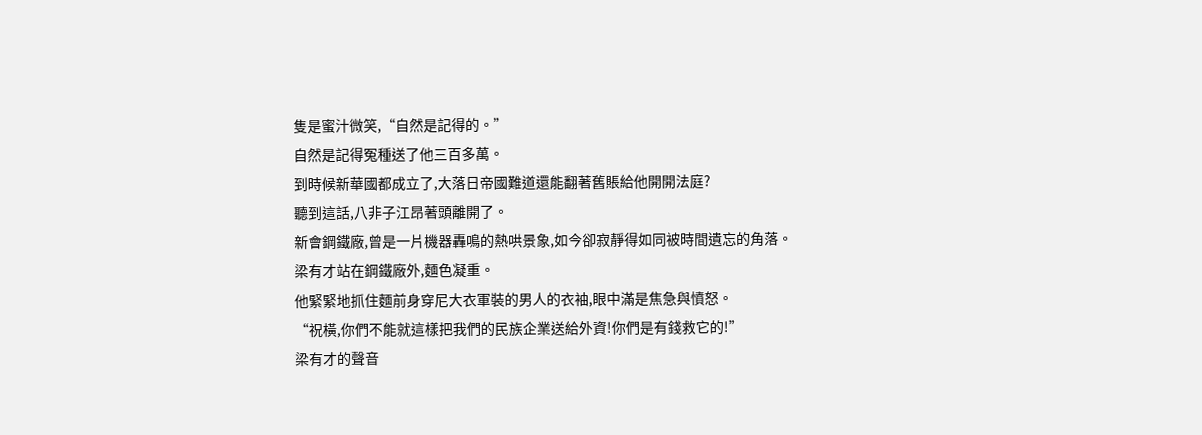隻是蜜汁微笑,“自然是記得的。”
自然是記得冤種送了他三百多萬。
到時候新華國都成立了,大落日帝國難道還能翻著舊賬給他開開法庭?
聽到這話,八非子江昂著頭離開了。
新會鋼鐵廠,曾是一片機器轟鳴的熱哄景象,如今卻寂靜得如同被時間遺忘的角落。
梁有才站在鋼鐵廠外,麵色凝重。
他緊緊地抓住麵前身穿尼大衣軍裝的男人的衣袖,眼中滿是焦急與憤怒。
“祝橫,你們不能就這樣把我們的民族企業送給外資!你們是有錢救它的!”
梁有才的聲音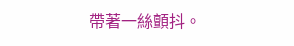帶著一絲顫抖。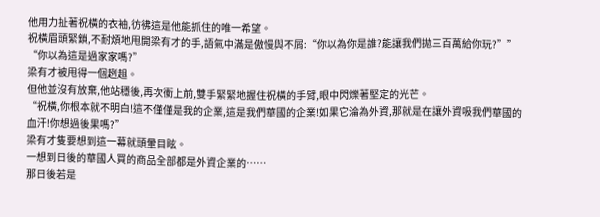他用力扯著祝橫的衣袖,彷彿這是他能抓住的唯一希望。
祝橫眉頭緊鎖,不耐煩地甩開梁有才的手,語氣中滿是傲慢與不屑:“你以為你是誰?能讓我們拋三百萬給你玩?””
“你以為這是過家家嗎?”
梁有才被甩得一個趔趄。
但他並沒有放棄,他站穩後,再次衝上前,雙手緊緊地握住祝橫的手臂,眼中閃爍著堅定的光芒。
“祝橫,你根本就不明白!這不僅僅是我的企業,這是我們華國的企業!如果它淪為外資,那就是在讓外資吸我們華國的血汗!你想過後果嗎?”
梁有才隻要想到這一幕就頭暈目眩。
一想到日後的華國人買的商品全部都是外資企業的……
那日後若是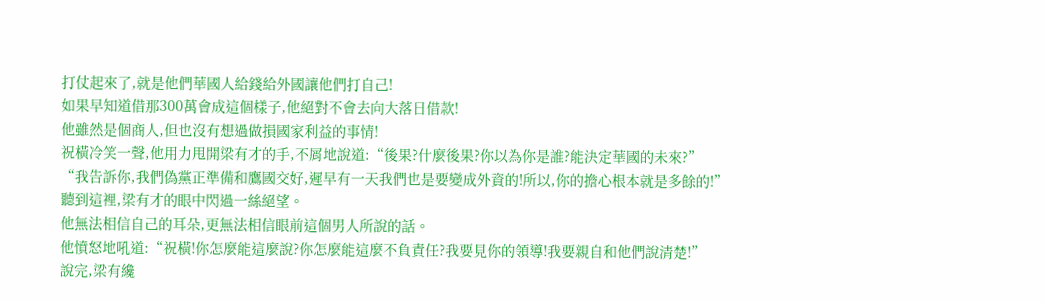打仗起來了,就是他們華國人給錢給外國讓他們打自己!
如果早知道借那300萬會成這個樣子,他絕對不會去向大落日借款!
他雖然是個商人,但也沒有想過做損國家利益的事情!
祝橫冷笑一聲,他用力甩開梁有才的手,不屑地說道:“後果?什麼後果?你以為你是誰?能決定華國的未來?”
“我告訴你,我們偽黨正準備和鷹國交好,遲早有一天我們也是要變成外資的!所以,你的擔心根本就是多餘的!”
聽到這裡,梁有才的眼中閃過一絲絕望。
他無法相信自己的耳朵,更無法相信眼前這個男人所說的話。
他憤怒地吼道:“祝橫!你怎麼能這麼說?你怎麼能這麼不負責任?我要見你的領導!我要親自和他們說清楚!”
說完,梁有纔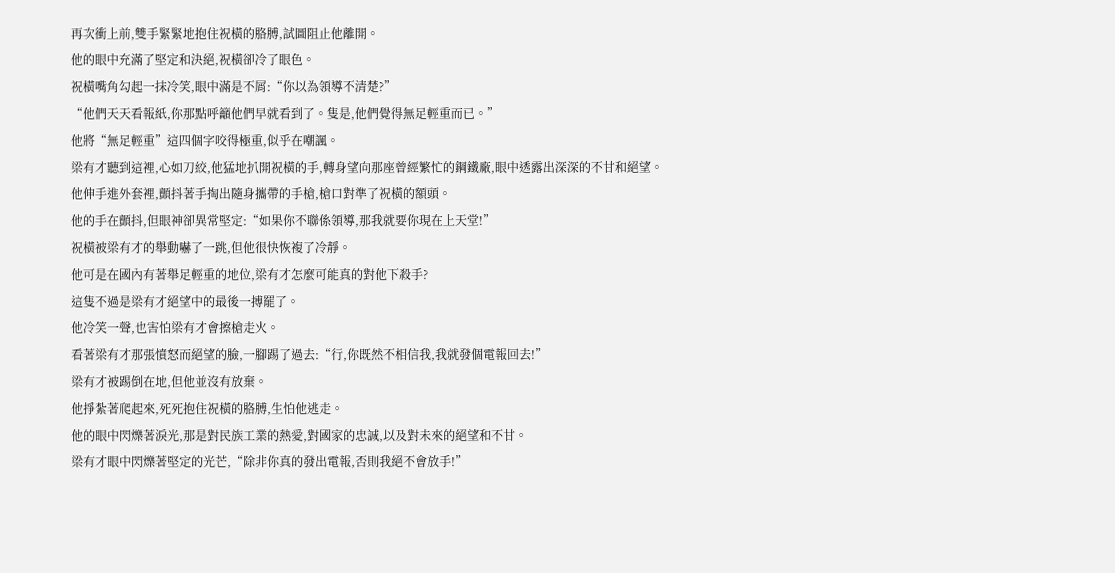再次衝上前,雙手緊緊地抱住祝橫的胳膊,試圖阻止他離開。
他的眼中充滿了堅定和決絕,祝橫卻冷了眼色。
祝橫嘴角勾起一抹冷笑,眼中滿是不屑:“你以為領導不清楚?”
“他們天天看報紙,你那點呼籲他們早就看到了。隻是,他們覺得無足輕重而已。”
他將“無足輕重”這四個字咬得極重,似乎在嘲諷。
梁有才聽到這裡,心如刀絞,他猛地扒開祝橫的手,轉身望向那座曾經繁忙的鋼鐵廠,眼中透露出深深的不甘和絕望。
他伸手進外套裡,顫抖著手掏出隨身攜帶的手槍,槍口對準了祝橫的額頭。
他的手在顫抖,但眼神卻異常堅定:“如果你不聯係領導,那我就要你現在上天堂!”
祝橫被梁有才的舉動嚇了一跳,但他很快恢複了冷靜。
他可是在國內有著舉足輕重的地位,梁有才怎麼可能真的對他下殺手?
這隻不過是梁有才絕望中的最後一搏罷了。
他冷笑一聲,也害怕梁有才會擦槍走火。
看著梁有才那張憤怒而絕望的臉,一腳踢了過去:“行,你既然不相信我,我就發個電報回去!”
梁有才被踢倒在地,但他並沒有放棄。
他掙紮著爬起來,死死抱住祝橫的胳膊,生怕他逃走。
他的眼中閃爍著淚光,那是對民族工業的熱愛,對國家的忠誠,以及對未來的絕望和不甘。
梁有才眼中閃爍著堅定的光芒,“除非你真的發出電報,否則我絕不會放手!”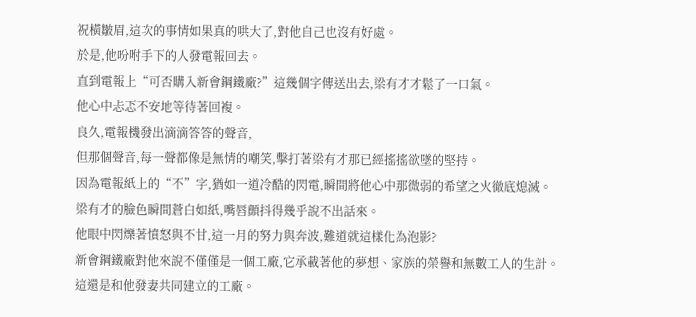祝橫皺眉,這次的事情如果真的哄大了,對他自己也沒有好處。
於是,他吩咐手下的人發電報回去。
直到電報上“可否購入新會鋼鐵廠?”這幾個字傳送出去,梁有才才鬆了一口氣。
他心中忐忑不安地等待著回複。
良久,電報機發出滴滴答答的聲音,
但那個聲音,每一聲都像是無情的嘲笑,擊打著梁有才那已經搖搖欲墜的堅持。
因為電報紙上的“不”字,猶如一道冷酷的閃電,瞬間將他心中那微弱的希望之火徹底熄滅。
梁有才的臉色瞬間蒼白如紙,嘴唇顫抖得幾乎說不出話來。
他眼中閃爍著憤怒與不甘,這一月的努力與奔波,難道就這樣化為泡影?
新會鋼鐵廠對他來說不僅僅是一個工廠,它承載著他的夢想、家族的榮譽和無數工人的生計。
這還是和他發妻共同建立的工廠。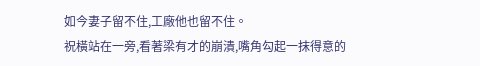如今妻子留不住,工廠他也留不住。
祝橫站在一旁,看著梁有才的崩潰,嘴角勾起一抹得意的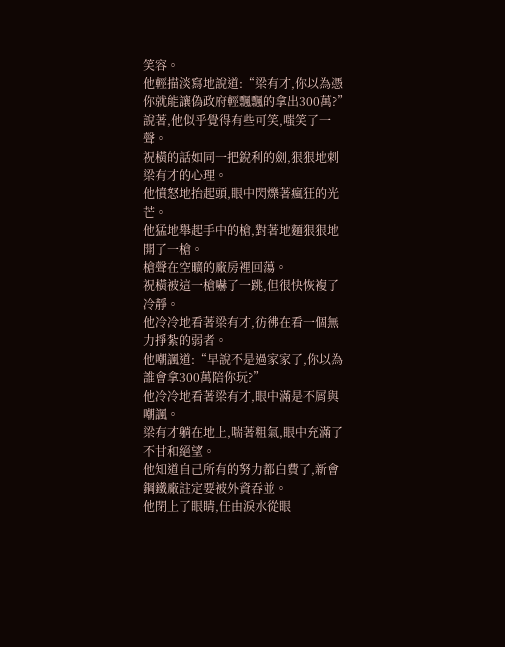笑容。
他輕描淡寫地說道:“梁有才,你以為憑你就能讓偽政府輕飄飄的拿出300萬?”
說著,他似乎覺得有些可笑,嗤笑了一聲。
祝橫的話如同一把銳利的劍,狠狠地刺梁有才的心理。
他憤怒地抬起頭,眼中閃爍著瘋狂的光芒。
他猛地舉起手中的槍,對著地麵狠狠地開了一槍。
槍聲在空曠的廠房裡回蕩。
祝橫被這一槍嚇了一跳,但很快恢複了冷靜。
他冷冷地看著梁有才,彷彿在看一個無力掙紮的弱者。
他嘲諷道:“早說不是過家家了,你以為誰會拿300萬陪你玩?”
他冷冷地看著梁有才,眼中滿是不屑與嘲諷。
梁有才躺在地上,喘著粗氣,眼中充滿了不甘和絕望。
他知道自己所有的努力都白費了,新會鋼鐵廠註定要被外資吞並。
他閉上了眼睛,任由淚水從眼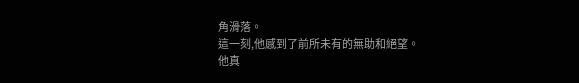角滑落。
這一刻,他感到了前所未有的無助和絕望。
他真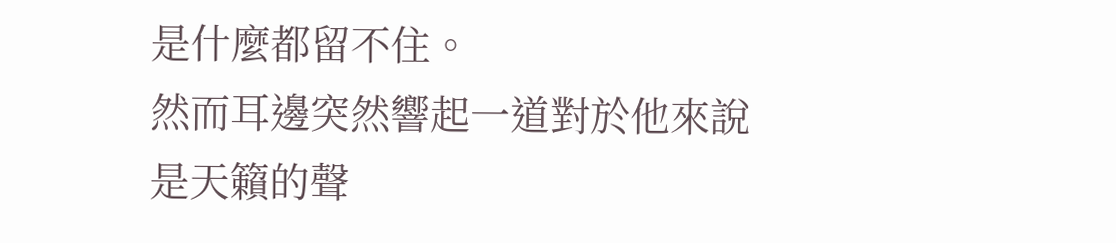是什麼都留不住。
然而耳邊突然響起一道對於他來說是天籟的聲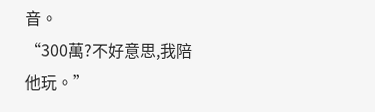音。
“300萬?不好意思,我陪他玩。”